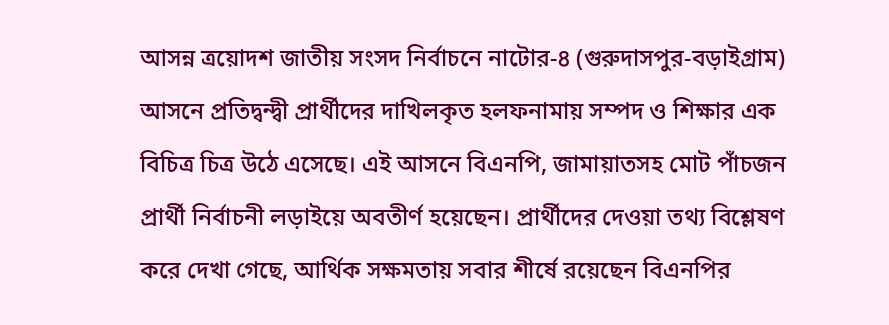আসন্ন ত্রয়োদশ জাতীয় সংসদ নির্বাচনে নাটোর-৪ (গুরুদাসপুর-বড়াইগ্রাম) আসনে প্রতিদ্বন্দ্বী প্রার্থীদের দাখিলকৃত হলফনামায় সম্পদ ও শিক্ষার এক বিচিত্র চিত্র উঠে এসেছে। এই আসনে বিএনপি, জামায়াতসহ মোট পাঁচজন প্রার্থী নির্বাচনী লড়াইয়ে অবতীর্ণ হয়েছেন। প্রার্থীদের দেওয়া তথ্য বিশ্লেষণ করে দেখা গেছে, আর্থিক সক্ষমতায় সবার শীর্ষে রয়েছেন বিএনপির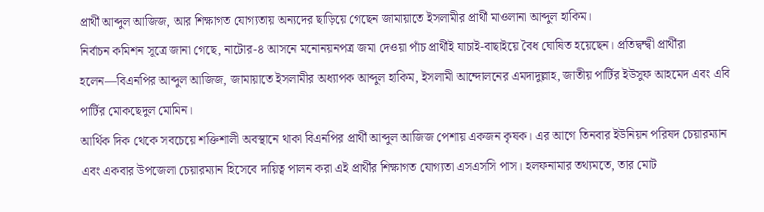প্রার্থী আব্দুল আজিজ, আর শিক্ষাগত যোগ্যতায় অন্যদের ছাড়িয়ে গেছেন জামায়াতে ইসলামীর প্রার্থী মাওলানা আব্দুল হাকিম।
নির্বাচন কমিশন সূত্রে জানা গেছে, নাটোর-৪ আসনে মনোনয়নপত্র জমা দেওয়া পাঁচ প্রার্থীই যাচাই-বাছাইয়ে বৈধ ঘোষিত হয়েছেন। প্রতিদ্বন্দ্বী প্রার্থীরা হলেন—বিএনপির আব্দুল আজিজ, জামায়াতে ইসলামীর অধ্যাপক আব্দুল হাকিম, ইসলামী আন্দোলনের এমদাদুল্লাহ, জাতীয় পার্টির ইউসুফ আহমেদ এবং এবি পার্টির মোকছেদুল মোমিন।
আর্থিক দিক থেকে সবচেয়ে শক্তিশালী অবস্থানে থাকা বিএনপির প্রার্থী আব্দুল আজিজ পেশায় একজন কৃষক। এর আগে তিনবার ইউনিয়ন পরিষদ চেয়ারম্যান এবং একবার উপজেলা চেয়ারম্যান হিসেবে দায়িত্ব পালন করা এই প্রার্থীর শিক্ষাগত যোগ্যতা এসএসসি পাস। হলফনামার তথ্যমতে, তার মোট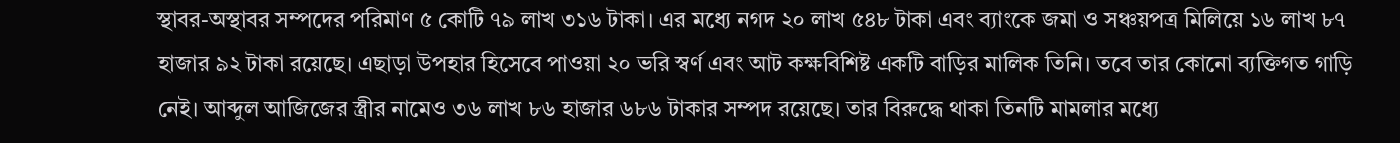স্থাবর-অস্থাবর সম্পদের পরিমাণ ৫ কোটি ৭৯ লাখ ৩১৬ টাকা। এর মধ্যে নগদ ২০ লাখ ৫৪৮ টাকা এবং ব্যাংকে জমা ও সঞ্চয়পত্র মিলিয়ে ১৬ লাখ ৮৭ হাজার ৯২ টাকা রয়েছে। এছাড়া উপহার হিসেবে পাওয়া ২০ ভরি স্বর্ণ এবং আট কক্ষবিশিষ্ট একটি বাড়ির মালিক তিনি। তবে তার কোনো ব্যক্তিগত গাড়ি নেই। আব্দুল আজিজের স্ত্রীর নামেও ৩৬ লাখ ৮৬ হাজার ৬৮৬ টাকার সম্পদ রয়েছে। তার বিরুদ্ধে থাকা তিনটি মামলার মধ্যে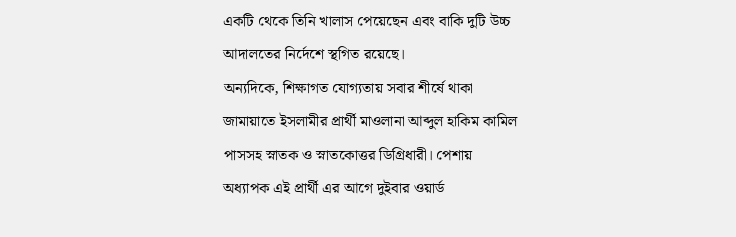একটি থেকে তিনি খালাস পেয়েছেন এবং বাকি দুটি উচ্চ আদালতের নির্দেশে স্থগিত রয়েছে।
অন্যদিকে, শিক্ষাগত যোগ্যতায় সবার শীর্ষে থাকা জামায়াতে ইসলামীর প্রার্থী মাওলানা আব্দুল হাকিম কামিল পাসসহ স্নাতক ও স্নাতকোত্তর ডিগ্রিধারী। পেশায় অধ্যাপক এই প্রার্থী এর আগে দুইবার ওয়ার্ড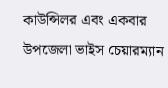কাউন্সিলর এবং একবার উপজেলা ভাইস চেয়ারম্যান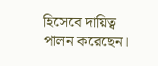হিসেবে দায়িত্ব পালন করেছেন।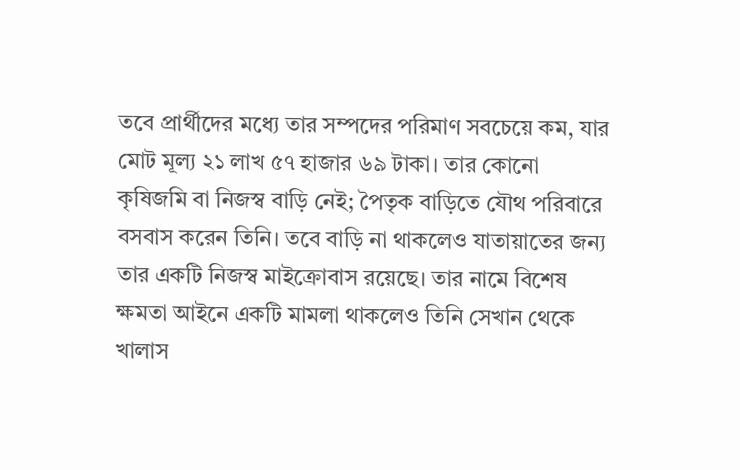তবে প্রার্থীদের মধ্যে তার সম্পদের পরিমাণ সবচেয়ে কম, যার মোট মূল্য ২১ লাখ ৫৭ হাজার ৬৯ টাকা। তার কোনো কৃষিজমি বা নিজস্ব বাড়ি নেই; পৈতৃক বাড়িতে যৌথ পরিবারে বসবাস করেন তিনি। তবে বাড়ি না থাকলেও যাতায়াতের জন্য তার একটি নিজস্ব মাইক্রোবাস রয়েছে। তার নামে বিশেষ ক্ষমতা আইনে একটি মামলা থাকলেও তিনি সেখান থেকে খালাস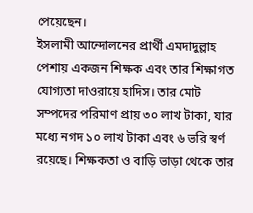পেয়েছেন।
ইসলামী আন্দোলনের প্রার্থী এমদাদুল্লাহ পেশায় একজন শিক্ষক এবং তার শিক্ষাগত যোগ্যতা দাওরায়ে হাদিস। তার মোট সম্পদের পরিমাণ প্রায় ৩০ লাখ টাকা, যার মধ্যে নগদ ১০ লাখ টাকা এবং ৬ ভরি স্বর্ণ রয়েছে। শিক্ষকতা ও বাড়ি ভাড়া থেকে তার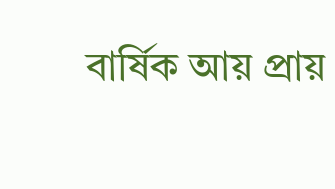বার্ষিক আয় প্রায়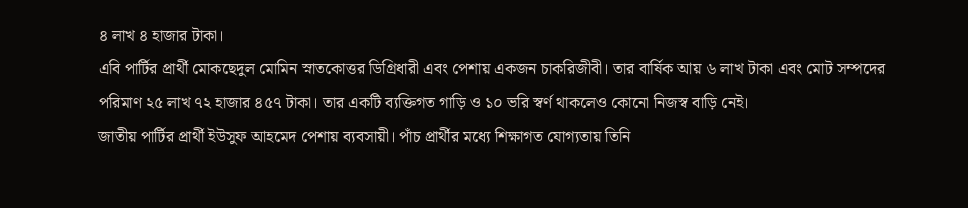৪ লাখ ৪ হাজার টাকা।
এবি পার্টির প্রার্থী মোকছেদুল মোমিন স্নাতকোত্তর ডিগ্রিধারী এবং পেশায় একজন চাকরিজীবী। তার বার্ষিক আয় ৬ লাখ টাকা এবং মোট সম্পদের পরিমাণ ২৫ লাখ ৭২ হাজার ৪৫৭ টাকা। তার একটি ব্যক্তিগত গাড়ি ও ১০ ভরি স্বর্ণ থাকলেও কোনো নিজস্ব বাড়ি নেই।
জাতীয় পার্টির প্রার্থী ইউসুফ আহমেদ পেশায় ব্যবসায়ী। পাঁচ প্রার্থীর মধ্যে শিক্ষাগত যোগ্যতায় তিনি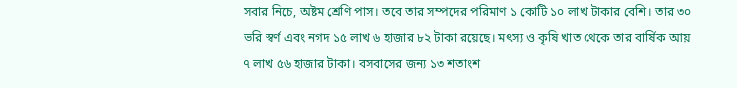সবার নিচে, অষ্টম শ্রেণি পাস। তবে তার সম্পদের পরিমাণ ১ কোটি ১০ লাখ টাকার বেশি। তার ৩০ ভরি স্বর্ণ এবং নগদ ১৫ লাখ ৬ হাজার ৮২ টাকা রয়েছে। মৎস্য ও কৃষি খাত থেকে তার বার্ষিক আয় ৭ লাখ ৫৬ হাজার টাকা। বসবাসের জন্য ১৩ শতাংশ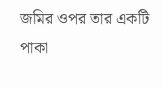জমির ওপর তার একটি পাকা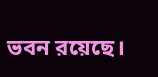ভবন রয়েছে।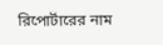রিপোর্টারের নাম